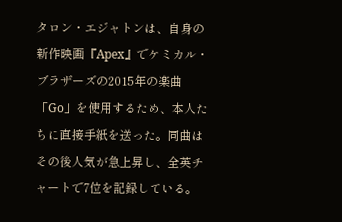タロン・エジャトンは、自身の新作映画『Apex』でケミカル・ブラザーズの2015年の楽曲「Go」を使用するため、本人たちに直接手紙を送った。同曲はその後人気が急上昇し、全英チャートで7位を記録している。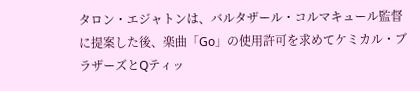タロン・エジャトンは、バルタザール・コルマキュール監督に提案した後、楽曲「Go」の使用許可を求めてケミカル・ブラザーズとQティッ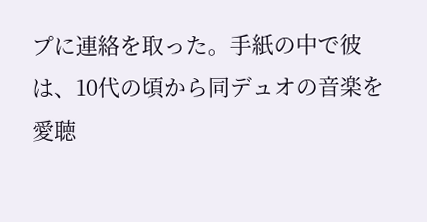プに連絡を取った。手紙の中で彼は、10代の頃から同デュオの音楽を愛聴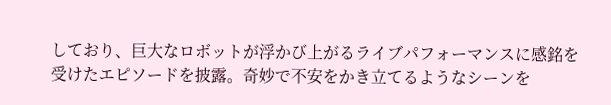しており、巨大なロボットが浮かび上がるライブパフォーマンスに感銘を受けたエピソードを披露。奇妙で不安をかき立てるようなシーンを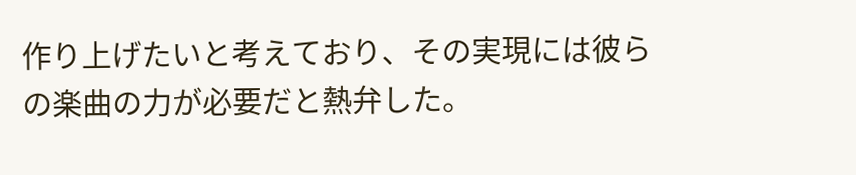作り上げたいと考えており、その実現には彼らの楽曲の力が必要だと熱弁した。